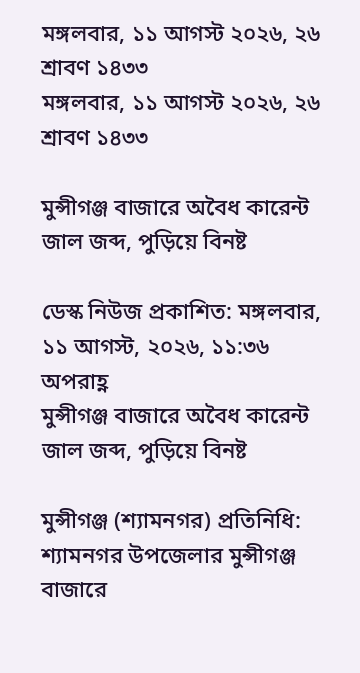মঙ্গলবার, ১১ আগস্ট ২০২৬, ২৬ শ্রাবণ ১৪৩৩
মঙ্গলবার, ১১ আগস্ট ২০২৬, ২৬ শ্রাবণ ১৪৩৩

মুন্সীগঞ্জ বাজারে অবৈধ কারেন্ট জাল জব্দ, পুড়িয়ে বিনষ্ট

ডেস্ক নিউজ প্রকাশিত: মঙ্গলবার, ১১ আগস্ট, ২০২৬, ১১:৩৬ অপরাহ্ণ
মুন্সীগঞ্জ বাজারে অবৈধ কারেন্ট জাল জব্দ, পুড়িয়ে বিনষ্ট

মুন্সীগঞ্জ (শ্যামনগর) প্রতিনিধি: শ্যামনগর উপজেলার মুন্সীগঞ্জ বাজারে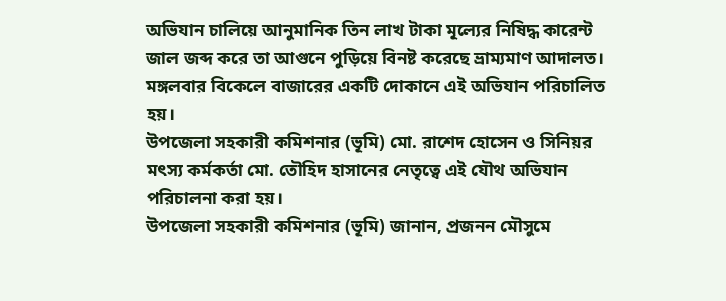অভিযান চালিয়ে আনুমানিক তিন লাখ টাকা মূল্যের নিষিদ্ধ কারেন্ট জাল জব্দ করে তা আগুনে পুড়িয়ে বিনষ্ট করেছে ভ্রাম্যমাণ আদালত। মঙ্গলবার বিকেলে বাজারের একটি দোকানে এই অভিযান পরিচালিত হয়।
উপজেলা সহকারী কমিশনার (ভূমি) মো. রাশেদ হোসেন ও সিনিয়র মৎস্য কর্মকর্তা মো. তৌহিদ হাসানের নেতৃত্বে এই যৌথ অভিযান পরিচালনা করা হয়।
উপজেলা সহকারী কমিশনার (ভূমি) জানান, প্রজনন মৌসুমে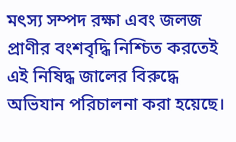মৎস্য সম্পদ রক্ষা এবং জলজ প্রাণীর বংশবৃদ্ধি নিশ্চিত করতেই এই নিষিদ্ধ জালের বিরুদ্ধে অভিযান পরিচালনা করা হয়েছে।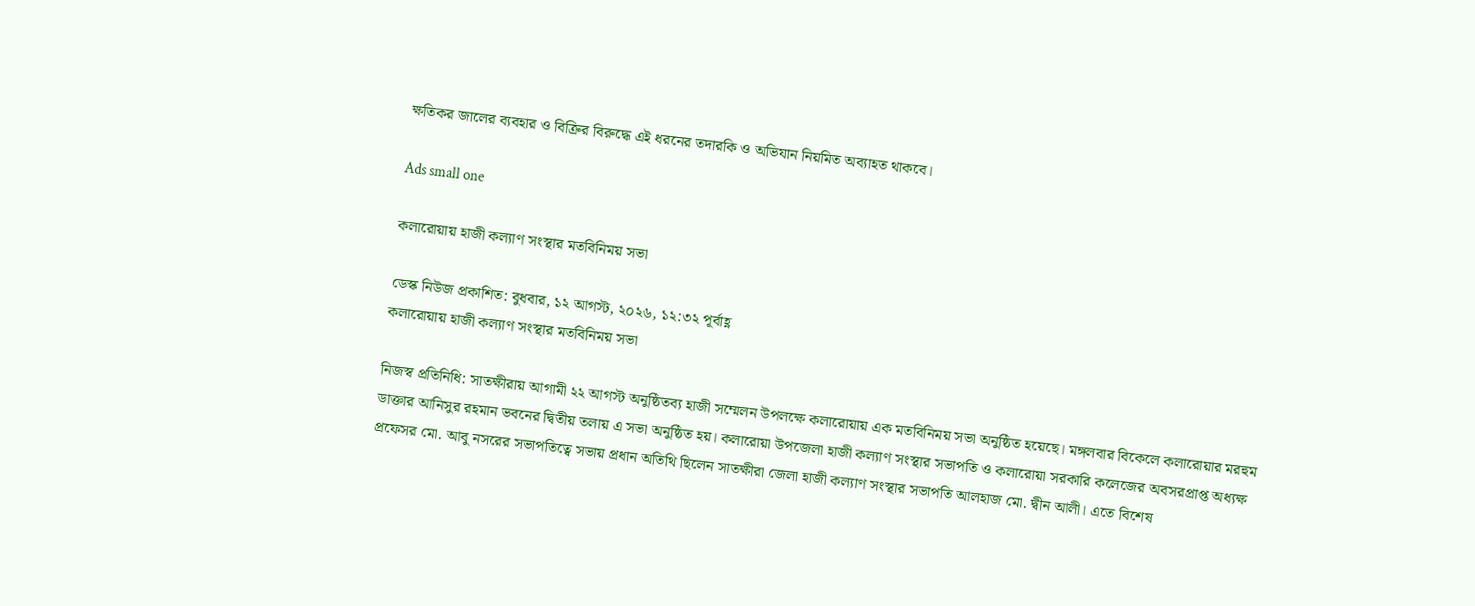ক্ষতিকর জালের ব্যবহার ও বিক্রির বিরুদ্ধে এই ধরনের তদারকি ও অভিযান নিয়মিত অব্যাহত থাকবে।

Ads small one

কলারোয়ায় হাজী কল্যাণ সংস্থার মতবিনিময় সভা

ডেস্ক নিউজ প্রকাশিত: বুধবার, ১২ আগস্ট, ২০২৬, ১২:৩২ পূর্বাহ্ণ
কলারোয়ায় হাজী কল্যাণ সংস্থার মতবিনিময় সভা

নিজস্ব প্রতিনিধি: সাতক্ষীরায় আগামী ২২ আগস্ট অনুষ্ঠিতব্য হাজী সম্মেলন উপলক্ষে কলারোয়ায় এক মতবিনিময় সভা অনুষ্ঠিত হয়েছে। মঙ্গলবার বিকেলে কলারোয়ার মরহুম ডাক্তার আনিসুর রহমান ভবনের দ্বিতীয় তলায় এ সভা অনুষ্ঠিত হয়। কলারোয়া উপজেলা হাজী কল্যাণ সংস্থার সভাপতি ও কলারোয়া সরকারি কলেজের অবসরপ্রাপ্ত অধ্যক্ষ প্রফেসর মো. আবু নসরের সভাপতিত্বে সভায় প্রধান অতিথি ছিলেন সাতক্ষীরা জেলা হাজী কল্যাণ সংস্থার সভাপতি আলহাজ মো. দ্বীন আলী। এতে বিশেষ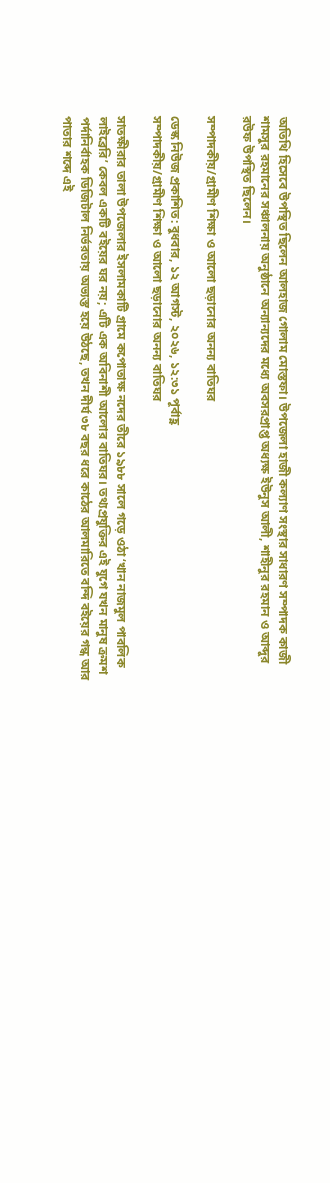অতিথি হিসেবে উপস্থিত ছিলেন আলহাজ গোলাম মোস্তফা। উপজেলা হাজী কল্যাণ সংস্থার সাধারণ সম্পাদক কাজী শামসুর রহমানের সঞ্চালনায় অনুষ্ঠানে অন্যান্যদের মধ্যে অবসরপ্রাপ্ত অধ্যক্ষ ইউনুস আলী, শাহীনুর রহমান ও আব্দুর রউফ উপস্থিত ছিলেন।

সম্পাদকীয়/গ্রামীণ শিক্ষা ও আলো ছড়ানোর অনন্য বাতিঘর

ডেস্ক নিউজ প্রকাশিত: বুধবার, ১২ আগস্ট, ২০২৬, ১২:৩১ পূর্বাহ্ণ
সম্পাদকীয়/গ্রামীণ শিক্ষা ও আলো ছড়ানোর অনন্য বাতিঘর

সাতক্ষীরার তালা উপজেলার ইসলামকাটি গ্রামে কপোতাক্ষ নদের তীরে ১৯৮৮ সালে গড়ে ওঠা ‘খান নাজমুল পাবলিক লাইব্রেরি’ কেবল একটি বইয়ের ঘর নয়; এটি এক অবিনাশী আলোর বাতিঘর। তথ্যপ্রযুক্তির এই যুগে যখন মানুষ ক্রমশ পর্দানির্বাহক ডিজিটাল নির্ভরতায় অভ্যস্ত হয়ে উঠছে, তখন দীর্ঘ ৩৮ বছর ধরে কাঠের আলমারিতে বন্দি বইয়ের গন্ধ আর পাতার শব্দে এই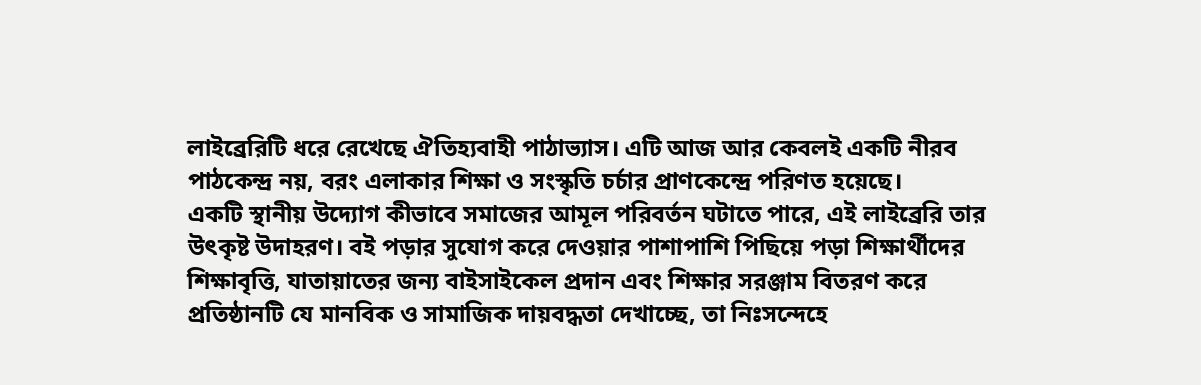লাইব্রেরিটি ধরে রেখেছে ঐতিহ্যবাহী পাঠাভ্যাস। এটি আজ আর কেবলই একটি নীরব পাঠকেন্দ্র নয়, বরং এলাকার শিক্ষা ও সংস্কৃতি চর্চার প্রাণকেন্দ্রে পরিণত হয়েছে।
একটি স্থানীয় উদ্যোগ কীভাবে সমাজের আমূল পরিবর্তন ঘটাতে পারে, এই লাইব্রেরি তার উৎকৃষ্ট উদাহরণ। বই পড়ার সুযোগ করে দেওয়ার পাশাপাশি পিছিয়ে পড়া শিক্ষার্থীদের শিক্ষাবৃত্তি, যাতায়াতের জন্য বাইসাইকেল প্রদান এবং শিক্ষার সরঞ্জাম বিতরণ করে প্রতিষ্ঠানটি যে মানবিক ও সামাজিক দায়বদ্ধতা দেখাচ্ছে, তা নিঃসন্দেহে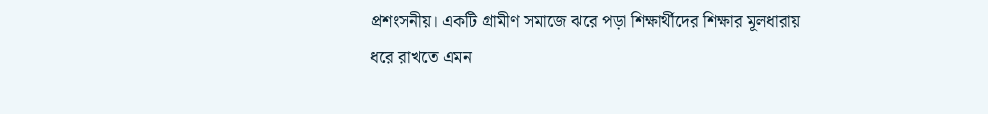প্রশংসনীয়। একটি গ্রামীণ সমাজে ঝরে পড়া শিক্ষার্থীদের শিক্ষার মূলধারায় ধরে রাখতে এমন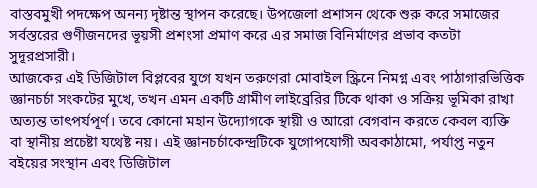বাস্তবমুখী পদক্ষেপ অনন্য দৃষ্টান্ত স্থাপন করেছে। উপজেলা প্রশাসন থেকে শুরু করে সমাজের সর্বস্তরের গুণীজনদের ভূয়সী প্রশংসা প্রমাণ করে এর সমাজ বিনির্মাণের প্রভাব কতটা সুদূরপ্রসারী।
আজকের এই ডিজিটাল বিপ্লবের যুগে যখন তরুণেরা মোবাইল স্ক্রিনে নিমগ্ন এবং পাঠাগারভিত্তিক জ্ঞানচর্চা সংকটের মুখে, তখন এমন একটি গ্রামীণ লাইব্রেরির টিকে থাকা ও সক্রিয় ভূমিকা রাখা অত্যন্ত তাৎপর্যপূর্ণ। তবে কোনো মহান উদ্যোগকে স্থায়ী ও আরো বেগবান করতে কেবল ব্যক্তি বা স্থানীয় প্রচেষ্টা যথেষ্ট নয়। এই জ্ঞানচর্চাকেন্দ্রটিকে যুগোপযোগী অবকাঠামো, পর্যাপ্ত নতুন বইয়ের সংস্থান এবং ডিজিটাল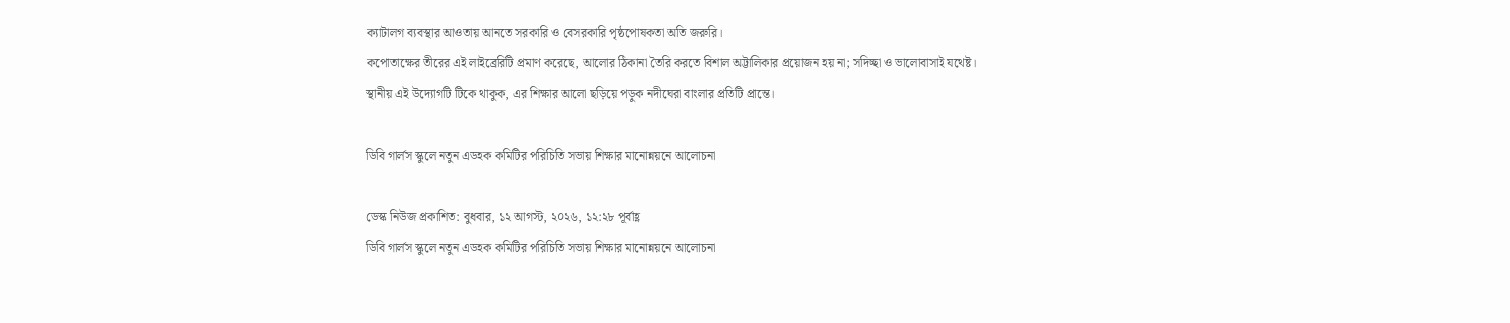ক্যাটালগ ব্যবস্থার আওতায় আনতে সরকারি ও বেসরকারি পৃষ্ঠপোষকতা অতি জরুরি।
কপোতাক্ষের তীরের এই লাইব্রেরিটি প্রমাণ করেছে, আলোর ঠিকানা তৈরি করতে বিশাল অট্টালিকার প্রয়োজন হয় না; সদিচ্ছা ও ভালোবাসাই যথেষ্ট। স্থানীয় এই উদ্যোগটি টিকে থাকুক, এর শিক্ষার আলো ছড়িয়ে পড়ুক নদীঘেরা বাংলার প্রতিটি প্রান্তে।

ডিবি গার্লস স্কুলে নতুন এডহক কমিটির পরিচিতি সভায় শিক্ষার মানোন্নয়নে আলোচনা

ডেস্ক নিউজ প্রকাশিত: বুধবার, ১২ আগস্ট, ২০২৬, ১২:২৮ পূর্বাহ্ণ
ডিবি গার্লস স্কুলে নতুন এডহক কমিটির পরিচিতি সভায় শিক্ষার মানোন্নয়নে আলোচনা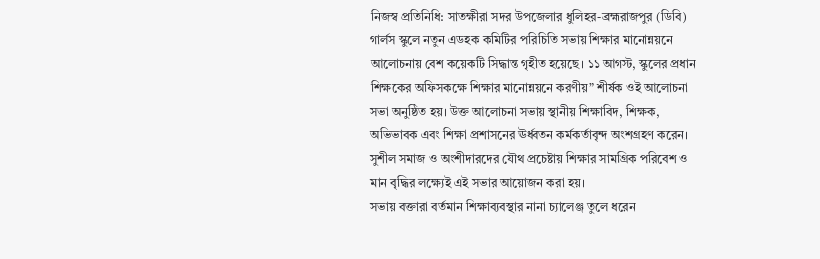নিজস্ব প্রতিনিধি: সাতক্ষীরা সদর উপজেলার ধুলিহর-ব্রহ্মরাজপুর (ডিবি) গার্লস স্কুলে নতুন এডহক কমিটির পরিচিতি সভায় শিক্ষার মানোন্নয়নে আলোচনায় বেশ কয়েকটি সিদ্ধান্ত গৃহীত হয়েছে। ১১ আগস্ট, স্কুলের প্রধান শিক্ষকের অফিসকক্ষে শিক্ষার মানোন্নয়নে করণীয়” শীর্ষক ওই আলোচনা সভা অনুষ্ঠিত হয়। উক্ত আলোচনা সভায় স্থানীয় শিক্ষাবিদ, শিক্ষক, অভিভাবক এবং শিক্ষা প্রশাসনের ঊর্ধ্বতন কর্মকর্তাবৃন্দ অংশগ্রহণ করেন। সুশীল সমাজ ও অংশীদারদের যৌথ প্রচেষ্টায় শিক্ষার সামগ্রিক পরিবেশ ও মান বৃদ্ধির লক্ষ্যেই এই সভার আয়োজন করা হয়।
সভায় বক্তারা বর্তমান শিক্ষাব্যবস্থার নানা চ্যালেঞ্জ তুলে ধরেন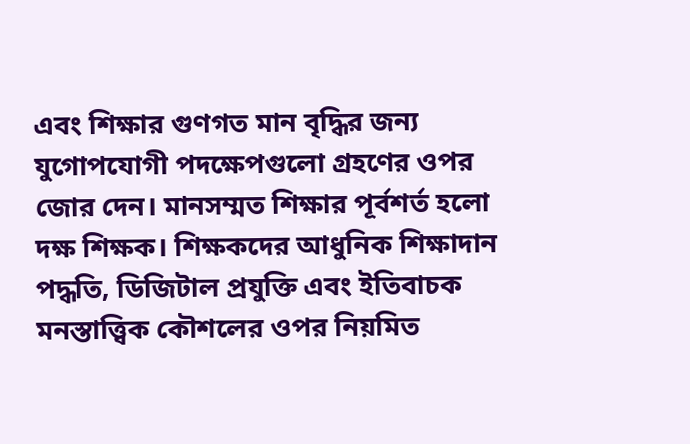এবং শিক্ষার গুণগত মান বৃদ্ধির জন্য যুগোপযোগী পদক্ষেপগুলো গ্রহণের ওপর জোর দেন। মানসম্মত শিক্ষার পূর্বশর্ত হলো দক্ষ শিক্ষক। শিক্ষকদের আধুনিক শিক্ষাদান পদ্ধতি, ডিজিটাল প্রযুক্তি এবং ইতিবাচক মনস্তাত্ত্বিক কৌশলের ওপর নিয়মিত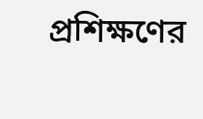প্রশিক্ষণের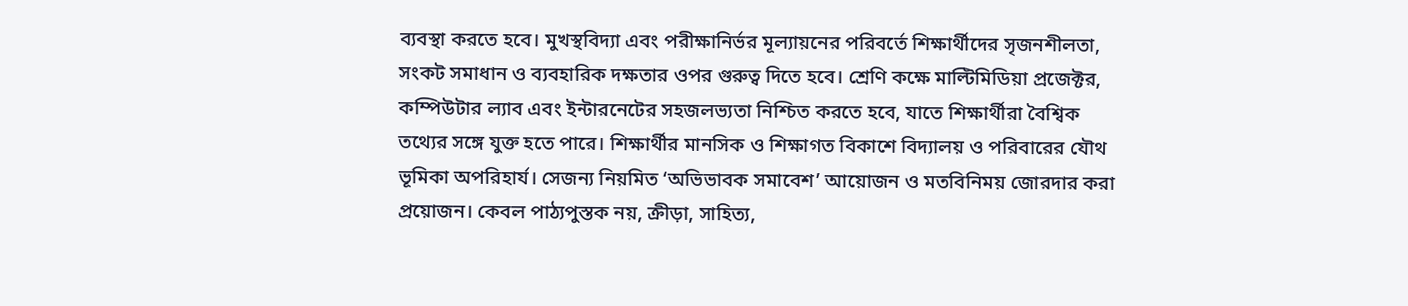ব্যবস্থা করতে হবে। মুখস্থবিদ্যা এবং পরীক্ষানির্ভর মূল্যায়নের পরিবর্তে শিক্ষার্থীদের সৃজনশীলতা, সংকট সমাধান ও ব্যবহারিক দক্ষতার ওপর গুরুত্ব দিতে হবে। শ্রেণি কক্ষে মাল্টিমিডিয়া প্রজেক্টর, কম্পিউটার ল্যাব এবং ইন্টারনেটের সহজলভ্যতা নিশ্চিত করতে হবে, যাতে শিক্ষার্থীরা বৈশ্বিক তথ্যের সঙ্গে যুক্ত হতে পারে। শিক্ষার্থীর মানসিক ও শিক্ষাগত বিকাশে বিদ্যালয় ও পরিবারের যৌথ ভূমিকা অপরিহার্য। সেজন্য নিয়মিত ‘অভিভাবক সমাবেশ’ আয়োজন ও মতবিনিময় জোরদার করা প্রয়োজন। কেবল পাঠ্যপুস্তক নয়, ক্রীড়া, সাহিত্য,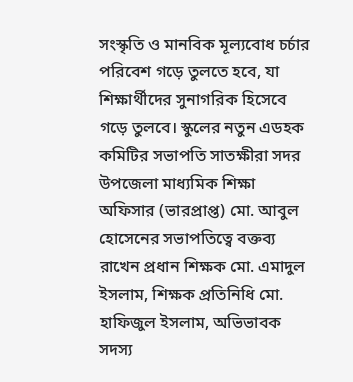সংস্কৃতি ও মানবিক মূল্যবোধ চর্চার পরিবেশ গড়ে তুলতে হবে, যা শিক্ষার্থীদের সুনাগরিক হিসেবে গড়ে তুলবে। স্কুলের নতুন এডহক কমিটির সভাপতি সাতক্ষীরা সদর উপজেলা মাধ্যমিক শিক্ষা অফিসার (ভারপ্রাপ্ত) মো. আবুল হোসেনের সভাপতিত্বে বক্তব্য রাখেন প্রধান শিক্ষক মো. এমাদুল ইসলাম, শিক্ষক প্রতিনিধি মো. হাফিজুল ইসলাম, অভিভাবক সদস্য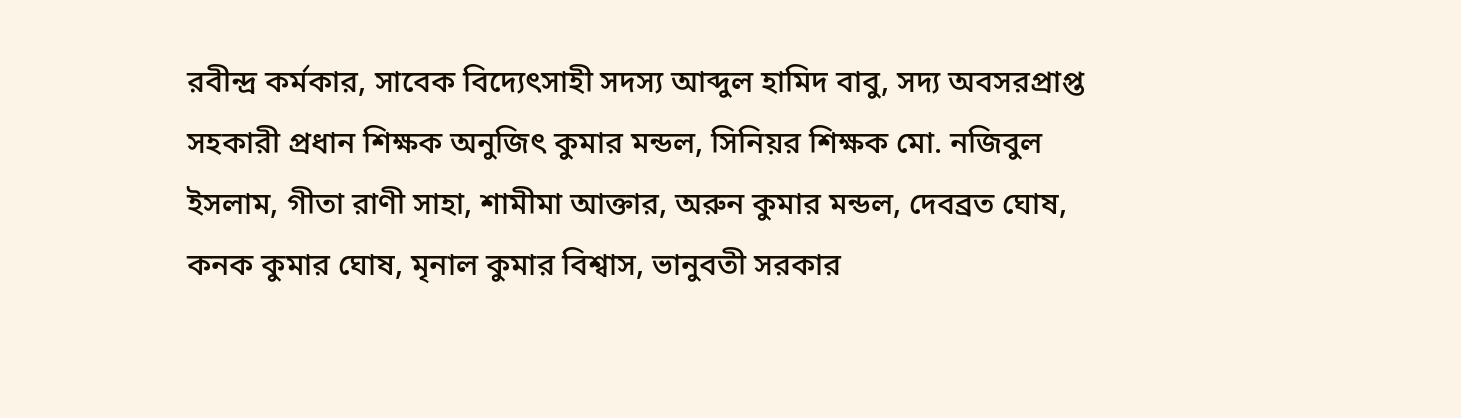রবীন্দ্র কর্মকার, সাবেক বিদ্যেৎসাহী সদস্য আব্দুল হামিদ বাবু, সদ্য অবসরপ্রাপ্ত সহকারী প্রধান শিক্ষক অনুজিৎ কুমার মন্ডল, সিনিয়র শিক্ষক মো. নজিবুল ইসলাম, গীতা রাণী সাহা, শামীমা আক্তার, অরুন কুমার মন্ডল, দেবব্রত ঘোষ, কনক কুমার ঘোষ, মৃনাল কুমার বিশ্বাস, ভানুবতী সরকার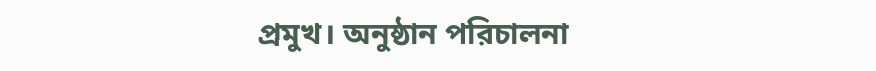প্রমুখ। অনুষ্ঠান পরিচালনা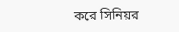করে সিনিয়র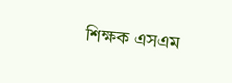শিক্ষক এসএম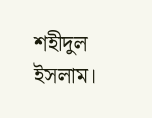শহীদুল ইসলাম।